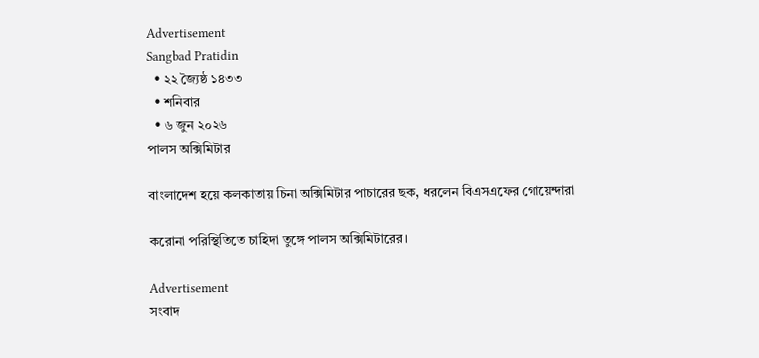Advertisement
Sangbad Pratidin
  • ২২ জ্যৈষ্ঠ ১৪৩৩
  • শনিবার
  • ৬ জুন ২০২৬
পালস অক্সিমিটার

বাংলাদেশ হয়ে কলকাতায় চিনা অক্সিমিটার পাচারের ছক, ধরলেন বিএসএফের গোয়েন্দারা

করোনা পরিস্থিতিতে চাহিদা তুঙ্গে পালস অক্সিমিটারের।

Advertisement
সংবাদ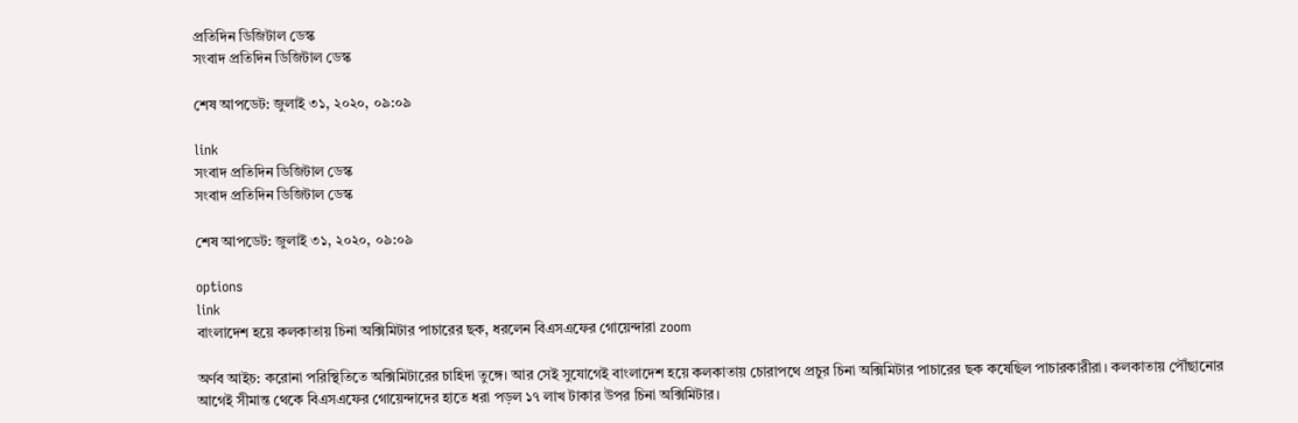প্রতিদিন ডিজিটাল ডেস্ক
সংবাদ প্রতিদিন ডিজিটাল ডেস্ক

শেষ আপডেট: জুলাই ৩১, ২০২০, ০৯:০৯

link
সংবাদ প্রতিদিন ডিজিটাল ডেস্ক
সংবাদ প্রতিদিন ডিজিটাল ডেস্ক

শেষ আপডেট: জুলাই ৩১, ২০২০, ০৯:০৯

options
link
বাংলাদেশ হয়ে কলকাতায় চিনা অক্সিমিটার পাচারের ছক, ধরলেন বিএসএফের গোয়েন্দারা zoom

অর্ণব আইচ: করোনা পরিস্থিতিতে অক্সিমিটারের চাহিদা তুঙ্গে। আর সেই সুযোগেই বাংলাদেশ হয়ে কলকাতায় চোরাপথে প্রচুর চিনা অক্সিমিটার পাচারের ছক কষেছিল পাচারকারীরা। কলকাতায় পৌঁছানোর আগেই সীমান্ত থেকে বিএসএফের গোয়েন্দাদের হাতে ধরা পড়ল ১৭ লাখ টাকার উপর চিনা অক্সিমিটার।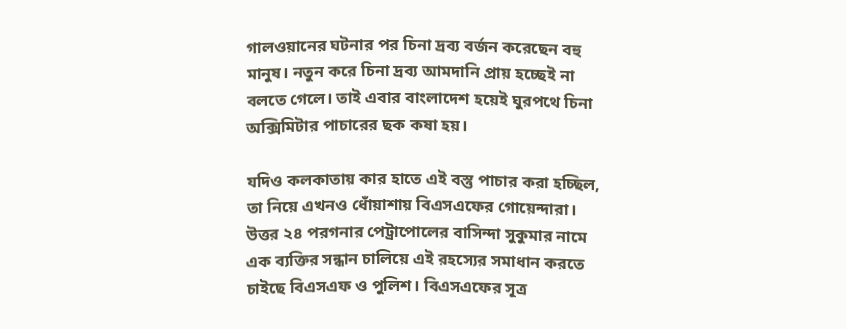গালওয়ানের ঘটনার পর চিনা দ্রব্য বর্জন করেছেন বহু মানুষ। নতুন করে চিনা দ্রব্য আমদানি প্রায় হচ্ছেই না বলতে গেলে। তাই এবার বাংলাদেশ হয়েই ঘুরপথে চিনা অক্সিমিটার পাচারের ছক কষা হয়।

যদিও কলকাতায় কার হাতে এই বস্তু পাচার করা হচ্ছিল, তা নিয়ে এখনও ধোঁয়াশায় বিএসএফের গোয়েন্দারা। উত্তর ২৪ পরগনার পেট্রাপোলের বাসিন্দা সুকুমার নামে এক ব্যক্তির সন্ধান চালিয়ে এই রহস্যের সমাধান করতে চাইছে বিএসএফ ও পুলিশ। বিএসএফের সূত্র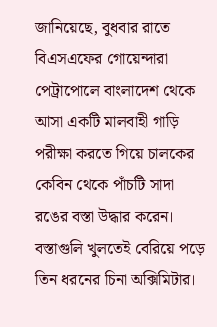জানিয়েছে, বুধবার রাতে বিএসএফের গোয়েন্দারা পেট্রাপোলে বাংলাদেশ থেকে আসা একটি মালবাহী গাড়ি পরীক্ষা করতে গিয়ে চালকের কেবিন থেকে পাঁচটি সাদা রঙের বস্তা উদ্ধার করেন। বস্তাগুলি খুলতেই বেরিয়ে পড়ে তিন ধরনের চিনা অক্সিমিটার।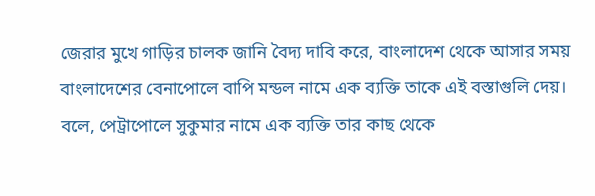জেরার মুখে গাড়ির চালক জানি বৈদ্য দাবি করে, বাংলাদেশ থেকে আসার সময় বাংলাদেশের বেনাপোলে বাপি মন্ডল নামে এক ব্যক্তি তাকে এই বস্তাগুলি দেয়। বলে, পেট্রাপোলে সুকুমার নামে এক ব্যক্তি তার কাছ থেকে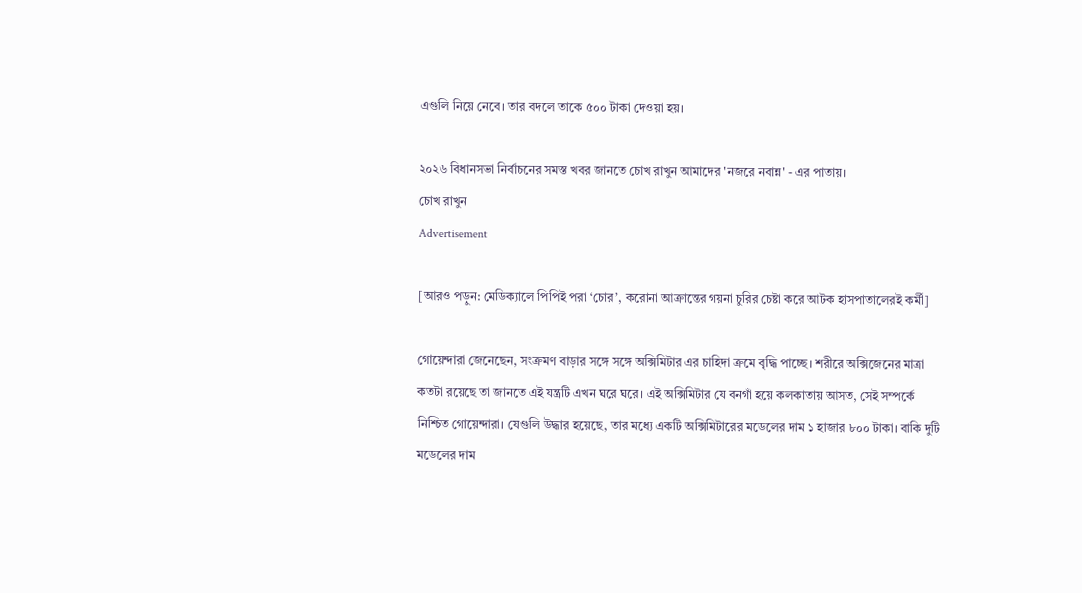এগুলি নিয়ে নেবে। তার বদলে তাকে ৫০০ টাকা দেওয়া হয়।

২০২৬ বিধানসভা নির্বাচনের সমস্ত খবর জানতে চোখ রাখুন আমাদের 'নজরে নবান্ন' - এর পাতায়।
চোখ রাখুন
Advertisement

[আরও পড়ুন: মেডিক্যালে পিপিই পরা ‘চোর’, করোনা আক্রান্তের গয়না চুরির চেষ্টা করে আটক হাসপাতালেরই কর্মী]

গোয়েন্দারা জেনেছেন, সংক্রমণ বাড়ার সঙ্গে সঙ্গে অক্সিমিটার এর চাহিদা ক্রমে বৃদ্ধি পাচ্ছে। শরীরে অক্সিজেনের মাত্রা কতটা রয়েছে তা জানতে এই যন্ত্রটি এখন ঘরে ঘরে। এই অক্সিমিটার যে বনগাঁ হয়ে কলকাতায় আসত, সেই সম্পর্কে নিশ্চিত গোয়েন্দারা। যেগুলি উদ্ধার হয়েছে, তার মধ্যে একটি অক্সিমিটারের মডেলের দাম ১ হাজার ৮০০ টাকা। বাকি দুটি মডেলের দাম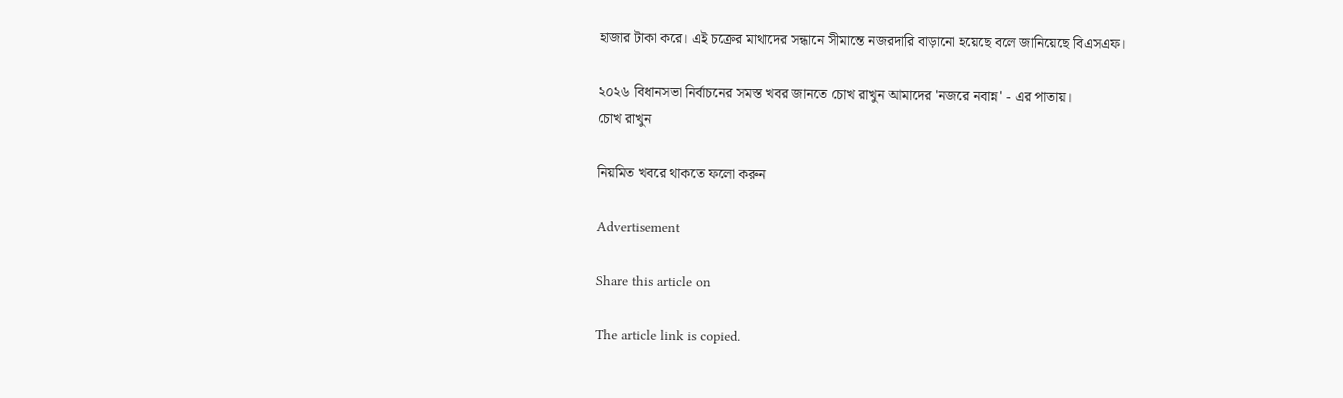হাজার টাকা করে। এই চক্রের মাথাদের সন্ধানে সীমান্তে নজরদারি বাড়ানো হয়েছে বলে জানিয়েছে বিএসএফ।

২০২৬ বিধানসভা নির্বাচনের সমস্ত খবর জানতে চোখ রাখুন আমাদের 'নজরে নবান্ন' - এর পাতায়।
চোখ রাখুন

নিয়মিত খবরে থাকতে ফলো করুন

Advertisement

Share this article on

The article link is copied.